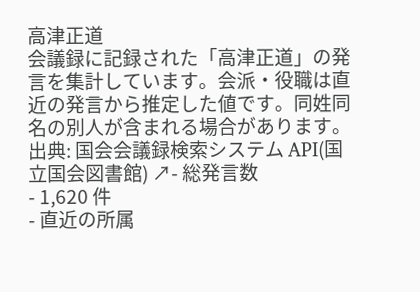高津正道
会議録に記録された「高津正道」の発言を集計しています。会派・役職は直近の発言から推定した値です。同姓同名の別人が含まれる場合があります。
出典: 国会会議録検索システム API(国立国会図書館) ↗- 総発言数
- 1,620 件
- 直近の所属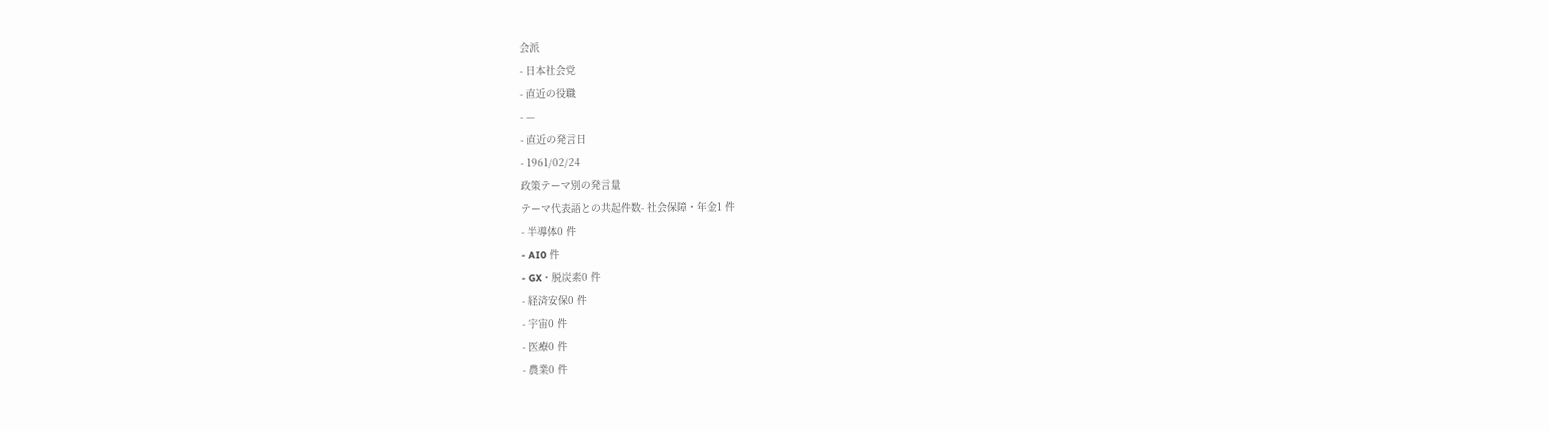会派
- 日本社会党
- 直近の役職
- —
- 直近の発言日
- 1961/02/24
政策テーマ別の発言量
テーマ代表語との共起件数- 社会保障・年金1 件
- 半導体0 件
- AI0 件
- GX・脱炭素0 件
- 経済安保0 件
- 宇宙0 件
- 医療0 件
- 農業0 件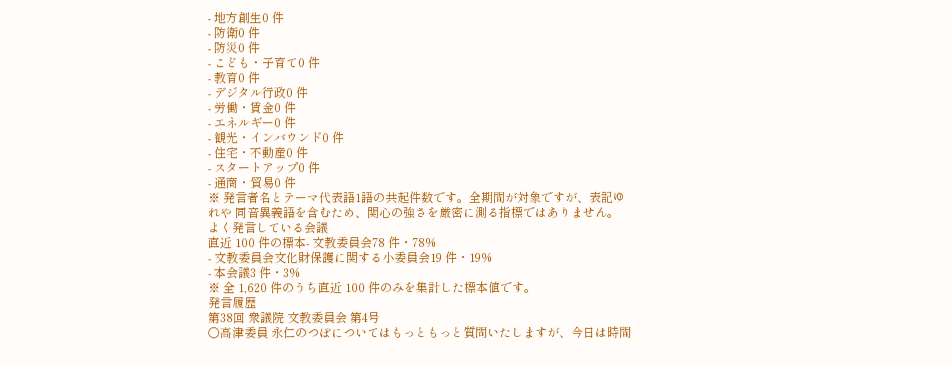- 地方創生0 件
- 防衛0 件
- 防災0 件
- こども・子育て0 件
- 教育0 件
- デジタル行政0 件
- 労働・賃金0 件
- エネルギー0 件
- 観光・インバウンド0 件
- 住宅・不動産0 件
- スタートアップ0 件
- 通商・貿易0 件
※ 発言者名とテーマ代表語1語の共起件数です。全期間が対象ですが、表記ゆれや 同音異義語を含むため、関心の強さを厳密に測る指標ではありません。
よく発言している会議
直近 100 件の標本- 文教委員会78 件・78%
- 文教委員会文化財保護に関する小委員会19 件・19%
- 本会議3 件・3%
※ 全 1,620 件のうち直近 100 件のみを集計した標本値です。
発言履歴
第38回 衆議院 文教委員会 第4号
○高津委員 永仁のつぼについてはもっともっと質問いたしますが、今日は時間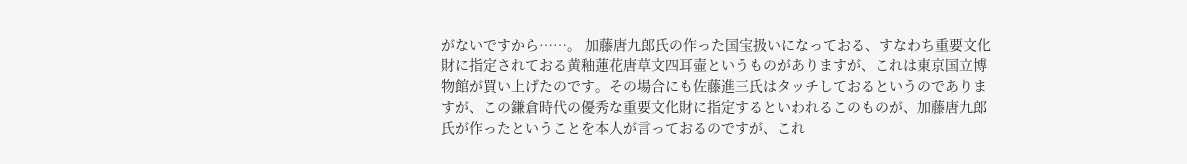がないですから……。 加藤唐九郎氏の作った国宝扱いになっておる、すなわち重要文化財に指定されておる黄釉蓮花唐草文四耳壷というものがありますが、これは東京国立博物館が買い上げたのです。その場合にも佐藤進三氏はタッチしておるというのでありますが、この鎌倉時代の優秀な重要文化財に指定するといわれるこのものが、加藤唐九郎氏が作ったということを本人が言っておるのですが、これ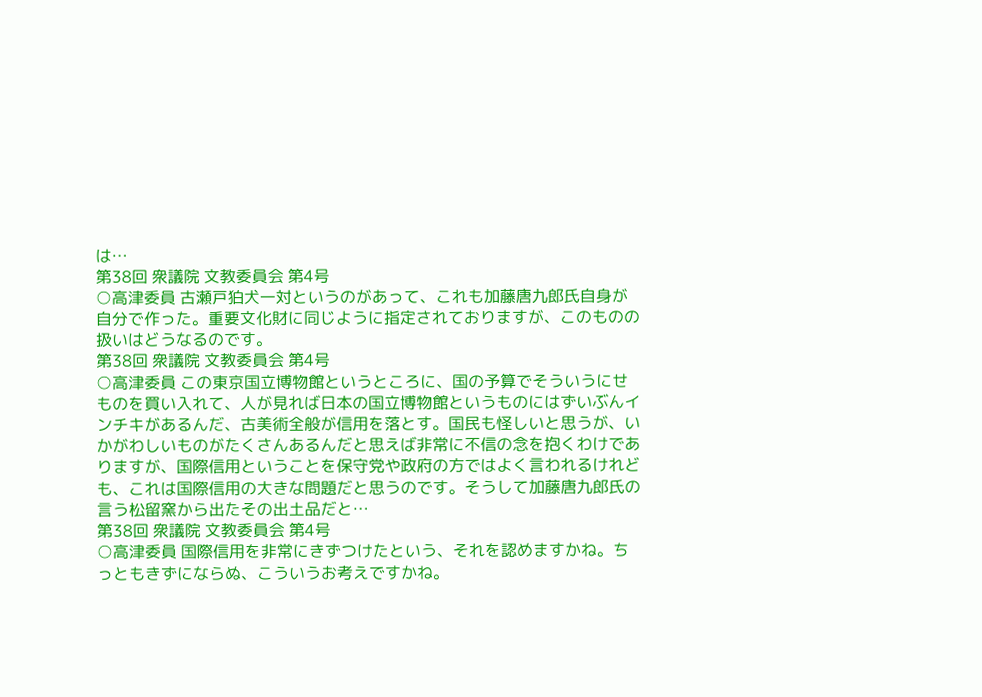は…
第38回 衆議院 文教委員会 第4号
○高津委員 古瀬戸狛犬一対というのがあって、これも加藤唐九郎氏自身が自分で作った。重要文化財に同じように指定されておりますが、このものの扱いはどうなるのです。
第38回 衆議院 文教委員会 第4号
○高津委員 この東京国立博物館というところに、国の予算でそういうにせものを買い入れて、人が見れば日本の国立博物館というものにはずいぶんインチキがあるんだ、古美術全般が信用を落とす。国民も怪しいと思うが、いかがわしいものがたくさんあるんだと思えば非常に不信の念を抱くわけでありますが、国際信用ということを保守党や政府の方ではよく言われるけれども、これは国際信用の大きな問題だと思うのです。そうして加藤唐九郎氏の言う松留窯から出たその出土品だと…
第38回 衆議院 文教委員会 第4号
○高津委員 国際信用を非常にきずつけたという、それを認めますかね。ちっともきずにならぬ、こういうお考えですかね。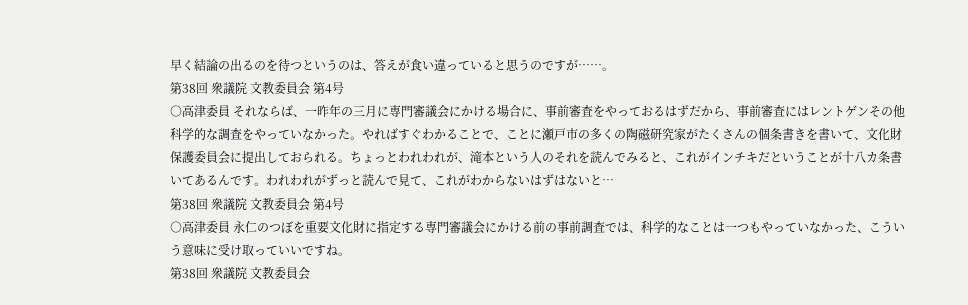早く結論の出るのを待つというのは、答えが食い違っていると思うのですが……。
第38回 衆議院 文教委員会 第4号
○高津委員 それならば、一昨年の三月に専門審議会にかける場合に、事前審査をやっておるはずだから、事前審査にはレントゲンその他科学的な調査をやっていなかった。やればすぐわかることで、ことに瀬戸市の多くの陶磁研究家がたくさんの個条書きを書いて、文化財保護委員会に提出しておられる。ちょっとわれわれが、滝本という人のそれを読んでみると、これがインチキだということが十八カ条書いてあるんです。われわれがずっと読んで見て、これがわからないはずはないと…
第38回 衆議院 文教委員会 第4号
○高津委員 永仁のつぼを重要文化財に指定する専門審議会にかける前の事前調査では、科学的なことは一つもやっていなかった、こういう意味に受け取っていいですね。
第38回 衆議院 文教委員会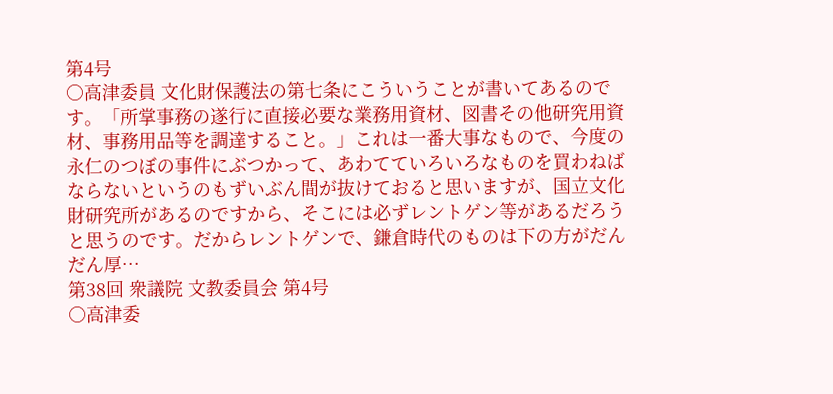第4号
○高津委員 文化財保護法の第七条にこういうことが書いてあるのです。「所掌事務の遂行に直接必要な業務用資材、図書その他研究用資材、事務用品等を調達すること。」これは一番大事なもので、今度の永仁のつぼの事件にぶつかって、あわてていろいろなものを買わねばならないというのもずいぶん間が抜けておると思いますが、国立文化財研究所があるのですから、そこには必ずレントゲン等があるだろうと思うのです。だからレントゲンで、鎌倉時代のものは下の方がだんだん厚…
第38回 衆議院 文教委員会 第4号
○高津委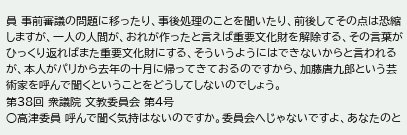員 事前審議の問題に移ったり、事後処理のことを聞いたり、前後してその点は恐縮しますが、一人の人間が、おれが作ったと言えば重要文化財を解除する、その言葉がひっくり返ればまた重要文化財にする、そういうようにはできないからと言われるが、本人がパリから去年の十月に帰ってきておるのですから、加藤唐九郎という芸術家を呼んで聞くということをどうしてしないのでしょう。
第38回 衆議院 文教委員会 第4号
○高津委員 呼んで聞く気持はないのですか。委員会へじゃないですよ、あなたのと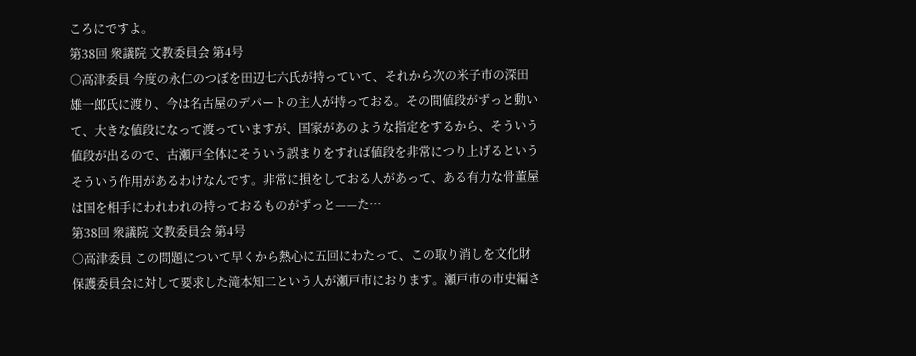ころにですよ。
第38回 衆議院 文教委員会 第4号
○高津委員 今度の永仁のつぼを田辺七六氏が持っていて、それから次の米子市の深田雄一郎氏に渡り、今は名古屋のデパートの主人が持っておる。その間値段がずっと動いて、大きな値段になって渡っていますが、国家があのような指定をするから、そういう値段が出るので、古瀬戸全体にそういう誤まりをすれば値段を非常につり上げるというそういう作用があるわけなんです。非常に損をしておる人があって、ある有力な骨董屋は国を相手にわれわれの持っておるものがずっと——た…
第38回 衆議院 文教委員会 第4号
○高津委員 この問題について早くから熱心に五回にわたって、この取り消しを文化財保護委員会に対して要求した滝本知二という人が瀬戸市におります。瀬戸市の市史編さ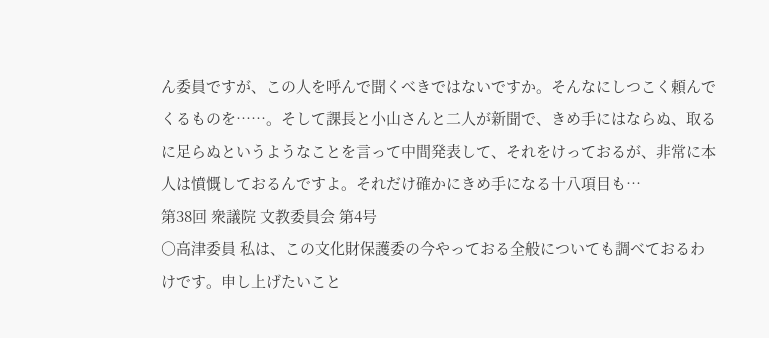ん委員ですが、この人を呼んで聞くべきではないですか。そんなにしつこく頼んでくるものを……。そして課長と小山さんと二人が新聞で、きめ手にはならぬ、取るに足らぬというようなことを言って中間発表して、それをけっておるが、非常に本人は憤慨しておるんですよ。それだけ確かにきめ手になる十八項目も…
第38回 衆議院 文教委員会 第4号
○高津委員 私は、この文化財保護委の今やっておる全般についても調べておるわけです。申し上げたいこと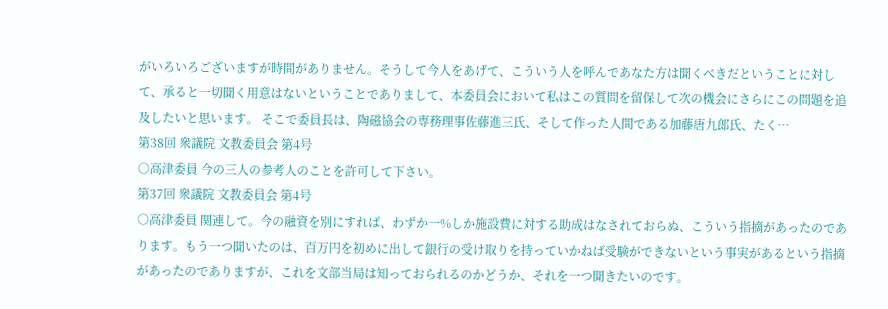がいろいろございますが時間がありません。そうして今人をあげて、こういう人を呼んであなた方は聞くべきだということに対して、承ると一切聞く用意はないということでありまして、本委員会において私はこの質問を留保して次の機会にさらにこの問題を追及したいと思います。 そこで委員長は、陶磁協会の専務理事佐藤進三氏、そして作った人間である加藤唐九郎氏、たく…
第38回 衆議院 文教委員会 第4号
○高津委員 今の三人の参考人のことを許可して下さい。
第37回 衆議院 文教委員会 第4号
○高津委員 関連して。今の融資を別にすれば、わずか一%しか施設費に対する助成はなされておらぬ、こういう指摘があったのであります。もう一つ聞いたのは、百万円を初めに出して銀行の受け取りを持っていかねば受験ができないという事実があるという指摘があったのでありますが、これを文部当局は知っておられるのかどうか、それを一つ聞きたいのです。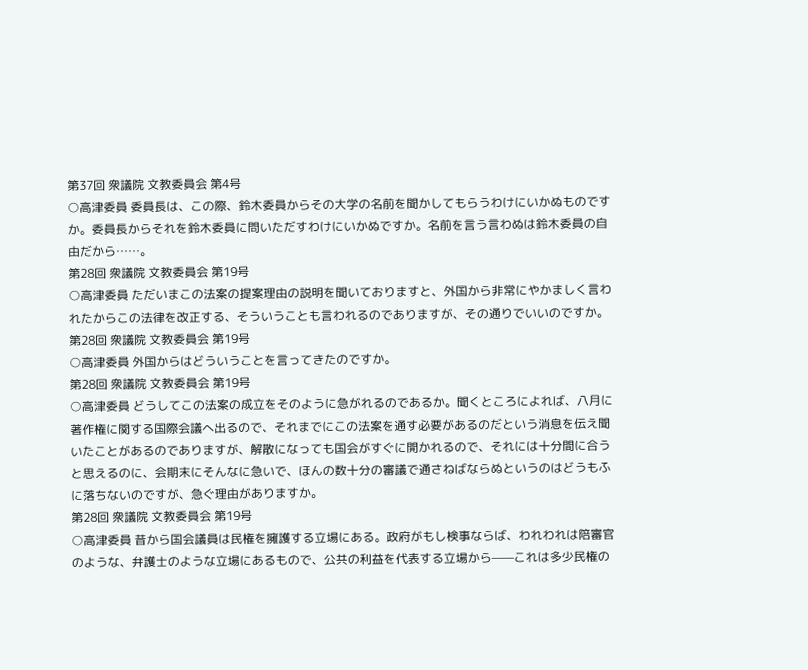第37回 衆議院 文教委員会 第4号
○高津委員 委員長は、この際、鈴木委員からその大学の名前を聞かしてもらうわけにいかぬものですか。委員長からそれを鈴木委員に問いただすわけにいかぬですか。名前を言う言わぬは鈴木委員の自由だから……。
第28回 衆議院 文教委員会 第19号
○高津委員 ただいまこの法案の提案理由の説明を聞いておりますと、外国から非常にやかましく言われたからこの法律を改正する、そういうことも言われるのでありますが、その通りでいいのですか。
第28回 衆議院 文教委員会 第19号
○高津委員 外国からはどういうことを言ってきたのですか。
第28回 衆議院 文教委員会 第19号
○高津委員 どうしてこの法案の成立をそのように急がれるのであるか。聞くところによれば、八月に著作権に関する国際会議へ出るので、それまでにこの法案を通す必要があるのだという消息を伝え聞いたことがあるのでありますが、解散になっても国会がすぐに開かれるので、それには十分間に合うと思えるのに、会期末にそんなに急いで、ほんの数十分の審議で通さねばならぬというのはどうもふに落ちないのですが、急ぐ理由がありますか。
第28回 衆議院 文教委員会 第19号
○高津委員 昔から国会議員は民権を擁護する立場にある。政府がもし検事ならば、われわれは陪審官のような、弁護士のような立場にあるもので、公共の利益を代表する立場から——これは多少民権の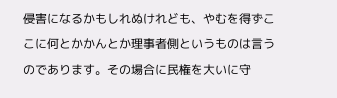侵害になるかもしれぬけれども、やむを得ずここに何とかかんとか理事者側というものは言うのであります。その場合に民権を大いに守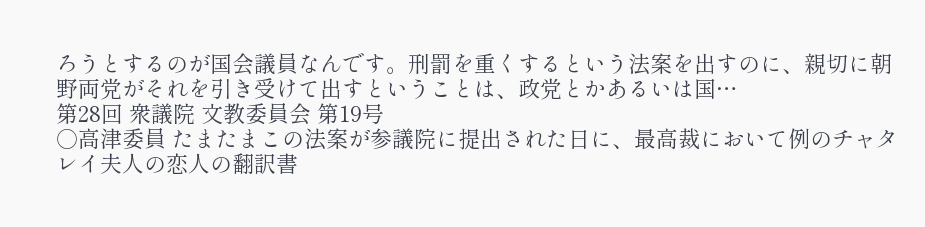ろうとするのが国会議員なんです。刑罰を重くするという法案を出すのに、親切に朝野両党がそれを引き受けて出すということは、政党とかあるいは国…
第28回 衆議院 文教委員会 第19号
○高津委員 たまたまこの法案が参議院に提出された日に、最高裁において例のチャタレイ夫人の恋人の翻訳書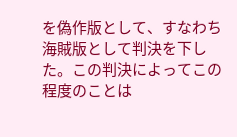を偽作版として、すなわち海賊版として判決を下した。この判決によってこの程度のことは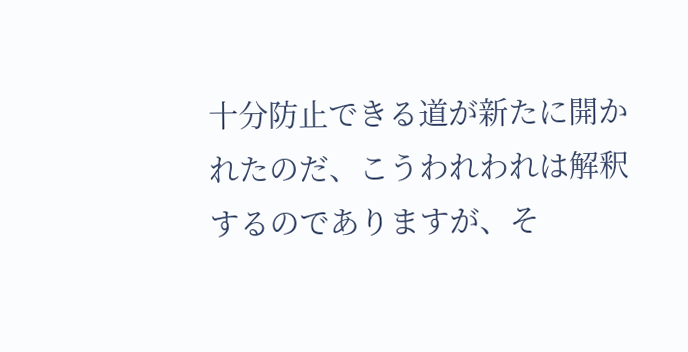十分防止できる道が新たに開かれたのだ、こうわれわれは解釈するのでありますが、そ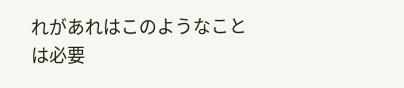れがあれはこのようなことは必要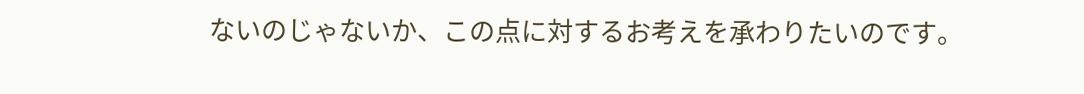ないのじゃないか、この点に対するお考えを承わりたいのです。